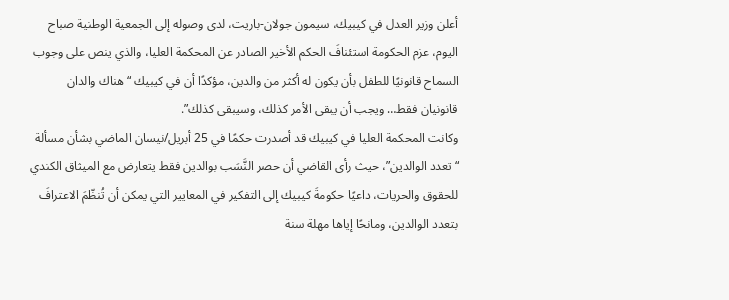أعلن وزير العدل في كيبيك، سيمون جولان-باريت، لدى وصوله إلى الجمعية الوطنية صباح اليوم، عزم الحكومة استئنافَ الحكم الأخير الصادر عن المحكمة العليا، والذي ينص على وجوب السماح قانونيًا للطفل بأن يكون له أكثر من والدين، مؤكدًا أن في كيبيك “هناك والدان قانونيان فقط… ويجب أن يبقى الأمر كذلك، وسيبقى كذلك”.
وكانت المحكمة العليا في كيبيك قد أصدرت حكمًا في 25 أبريل/نيسان الماضي بشأن مسألة “تعدد الوالدين”، حيث رأى القاضي أن حصر النَّسَب بوالدين فقط يتعارض مع الميثاق الكندي للحقوق والحريات، داعيًا حكومةَ كيبيك إلى التفكير في المعايير التي يمكن أن تُنظّمَ الاعترافَ بتعدد الوالدين، ومانحًا إياها مهلة سنة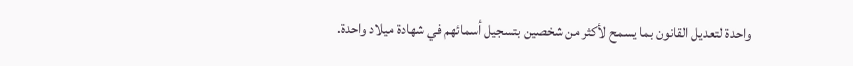واحدة لتعديل القانون بما يسمح لأكثر من شخصين بتسجيل أسمائهم في شهادة ميلاد واحدة.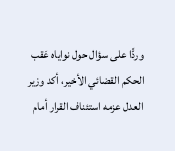وردًّا على سؤال حول نواياه عَقب الحكم القضائي الأخير، أكد وزير العدل عزمه استئناف القرار أمام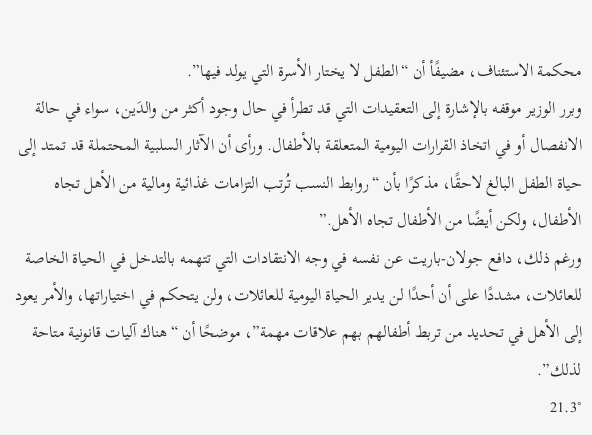محكمة الاستئناف، مضيفًأ أن “الطفل لا يختار الأسرة التي يولد فيها”.
وبرر الوزير موقفه بالإشارة إلى التعقيدات التي قد تطرأ في حال وجود أكثر من والدَين، سواء في حالة الانفصال أو في اتخاذ القرارات اليومية المتعلقة بالأطفال. ورأى أن الآثار السلبية المحتملة قد تمتد إلى حياة الطفل البالغ لاحقًا، مذكرًا بأن “روابط النسب تُرتب التزامات غذائية ومالية من الأهل تجاه الأطفال، ولكن أيضًا من الأطفال تجاه الأهل.”
ورغم ذلك، دافع جولان-باريت عن نفسه في وجه الانتقادات التي تتهمه بالتدخل في الحياة الخاصة للعائلات، مشددًا على أن أحدًا لن يدير الحياة اليومية للعائلات، ولن يتحكم في اختياراتها، والأمر يعود إلى الأهل في تحديد من تربط أطفالهم بهم علاقات مهمة”، موضحًا أن “هناك آليات قانونية متاحة لذلك”.
21.3°